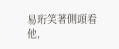易珩笑著側頭看他,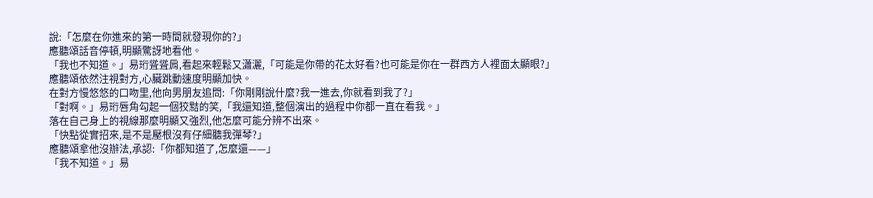說:「怎麼在你進來的第一時間就發現你的?」
應聽頌話音停頓,明顯驚訝地看他。
「我也不知道。」易珩聳聳肩,看起來輕鬆又瀟灑,「可能是你帶的花太好看?也可能是你在一群西方人裡面太顯眼?」
應聽頌依然注視對方,心臟跳動速度明顯加快。
在對方慢悠悠的口吻里,他向男朋友追問:「你剛剛說什麼?我一進去,你就看到我了?」
「對啊。」易珩唇角勾起一個狡黠的笑,「我還知道,整個演出的過程中你都一直在看我。」
落在自己身上的視線那麼明顯又強烈,他怎麼可能分辨不出來。
「快點從實招來,是不是壓根沒有仔細聽我彈琴?」
應聽頌拿他沒辦法,承認:「你都知道了,怎麼還——」
「我不知道。」易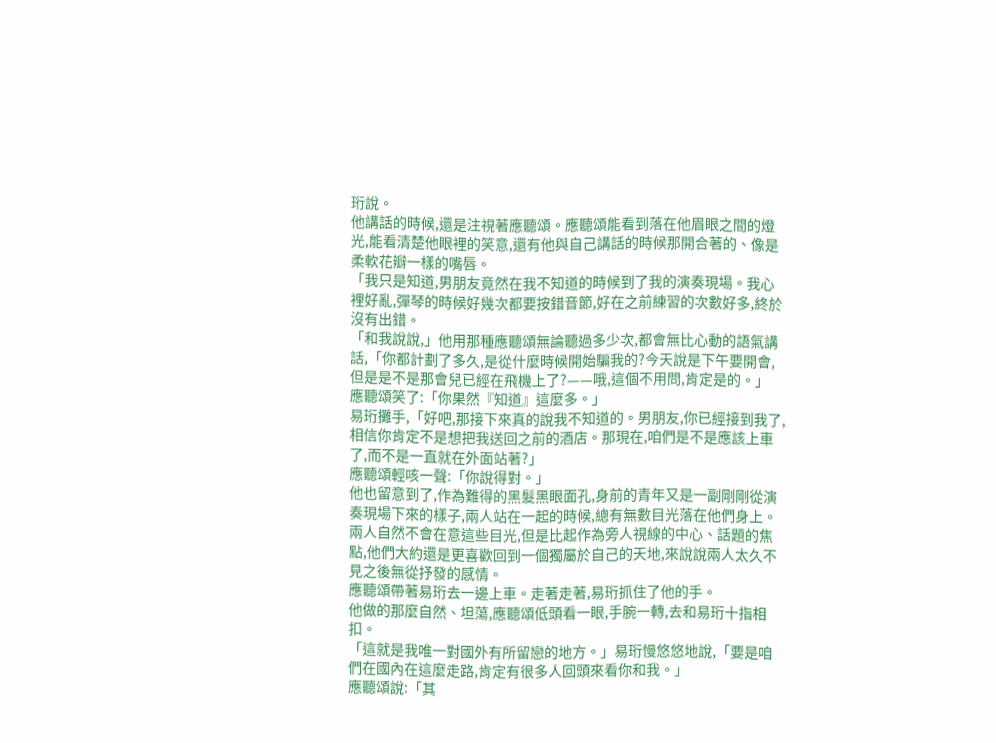珩說。
他講話的時候,還是注視著應聽頌。應聽頌能看到落在他眉眼之間的燈光,能看清楚他眼裡的笑意,還有他與自己講話的時候那開合著的、像是柔軟花瓣一樣的嘴唇。
「我只是知道,男朋友竟然在我不知道的時候到了我的演奏現場。我心裡好亂,彈琴的時候好幾次都要按錯音節,好在之前練習的次數好多,終於沒有出錯。
「和我說說,」他用那種應聽頌無論聽過多少次,都會無比心動的語氣講話,「你都計劃了多久,是從什麼時候開始騙我的?今天說是下午要開會,但是是不是那會兒已經在飛機上了?——哦,這個不用問,肯定是的。」
應聽頌笑了:「你果然『知道』這麼多。」
易珩攤手,「好吧,那接下來真的說我不知道的。男朋友,你已經接到我了,相信你肯定不是想把我送回之前的酒店。那現在,咱們是不是應該上車了,而不是一直就在外面站著?」
應聽頌輕咳一聲:「你說得對。」
他也留意到了,作為難得的黑髮黑眼面孔,身前的青年又是一副剛剛從演奏現場下來的樣子,兩人站在一起的時候,總有無數目光落在他們身上。
兩人自然不會在意這些目光,但是比起作為旁人視線的中心、話題的焦點,他們大約還是更喜歡回到一個獨屬於自己的天地,來說說兩人太久不見之後無從抒發的感情。
應聽頌帶著易珩去一邊上車。走著走著,易珩抓住了他的手。
他做的那麼自然、坦蕩,應聽頌低頭看一眼,手腕一轉,去和易珩十指相扣。
「這就是我唯一對國外有所留戀的地方。」易珩慢悠悠地說,「要是咱們在國內在這麼走路,肯定有很多人回頭來看你和我。」
應聽頌說:「其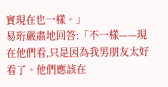實現在也一樣。」
易珩嚴肅地回答:「不一樣——現在他們看,只是因為我男朋友太好看了。他們應該在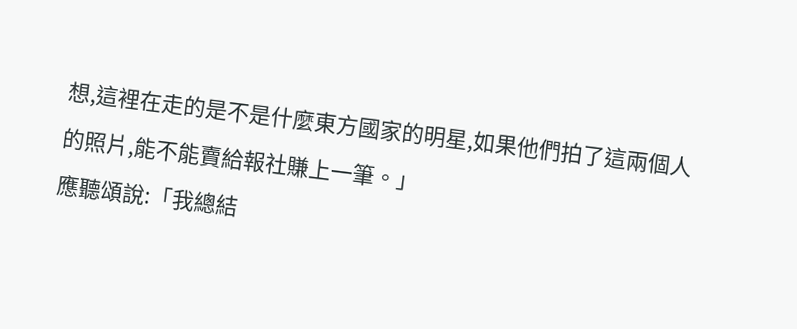想,這裡在走的是不是什麼東方國家的明星,如果他們拍了這兩個人的照片,能不能賣給報社賺上一筆。」
應聽頌說:「我總結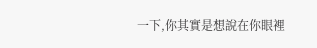一下,你其實是想說在你眼裡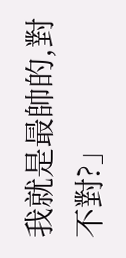我就是最帥的,對不對?」